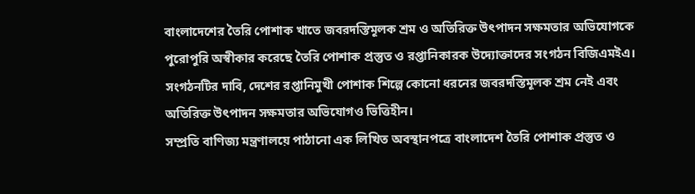বাংলাদেশের তৈরি পোশাক খাতে জবরদস্তিমূলক শ্রম ও অতিরিক্ত উৎপাদন সক্ষমতার অভিযোগকে পুরোপুরি অস্বীকার করেছে তৈরি পোশাক প্রস্তুত ও রপ্তানিকারক উদ্যোক্তাদের সংগঠন বিজিএমইএ। সংগঠনটির দাবি, দেশের রপ্তানিমুখী পোশাক শিল্পে কোনো ধরনের জবরদস্তিমূলক শ্রম নেই এবং অতিরিক্ত উৎপাদন সক্ষমতার অভিযোগও ভিত্তিহীন।
সম্প্রতি বাণিজ্য মন্ত্রণালয়ে পাঠানো এক লিখিত অবস্থানপত্রে বাংলাদেশ তৈরি পোশাক প্রস্তুত ও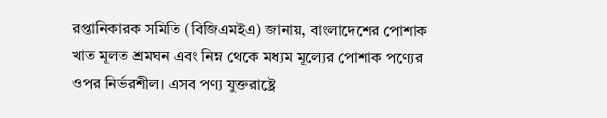রপ্তানিকারক সমিতি (বিজিএমইএ) জানায়, বাংলাদেশের পোশাক খাত মূলত শ্রমঘন এবং নিম্ন থেকে মধ্যম মূল্যের পোশাক পণ্যের ওপর নির্ভরশীল। এসব পণ্য যুক্তরাষ্ট্রে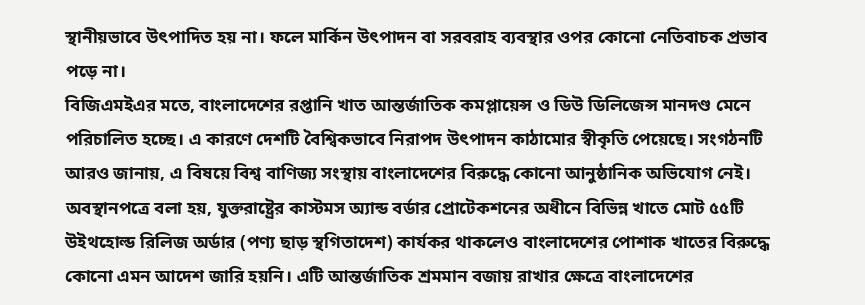স্থানীয়ভাবে উৎপাদিত হয় না। ফলে মার্কিন উৎপাদন বা সরবরাহ ব্যবস্থার ওপর কোনো নেতিবাচক প্রভাব পড়ে না।
বিজিএমইএর মতে, বাংলাদেশের রপ্তানি খাত আন্তর্জাতিক কমপ্লায়েন্স ও ডিউ ডিলিজেন্স মানদণ্ড মেনে পরিচালিত হচ্ছে। এ কারণে দেশটি বৈশ্বিকভাবে নিরাপদ উৎপাদন কাঠামোর স্বীকৃতি পেয়েছে। সংগঠনটি আরও জানায়, এ বিষয়ে বিশ্ব বাণিজ্য সংস্থায় বাংলাদেশের বিরুদ্ধে কোনো আনুষ্ঠানিক অভিযোগ নেই।
অবস্থানপত্রে বলা হয়, যুক্তরাষ্ট্রের কাস্টমস অ্যান্ড বর্ডার প্রোটেকশনের অধীনে বিভিন্ন খাতে মোট ৫৫টি উইথহোল্ড রিলিজ অর্ডার (পণ্য ছাড় স্থগিতাদেশ) কার্যকর থাকলেও বাংলাদেশের পোশাক খাতের বিরুদ্ধে কোনো এমন আদেশ জারি হয়নি। এটি আন্তর্জাতিক শ্রমমান বজায় রাখার ক্ষেত্রে বাংলাদেশের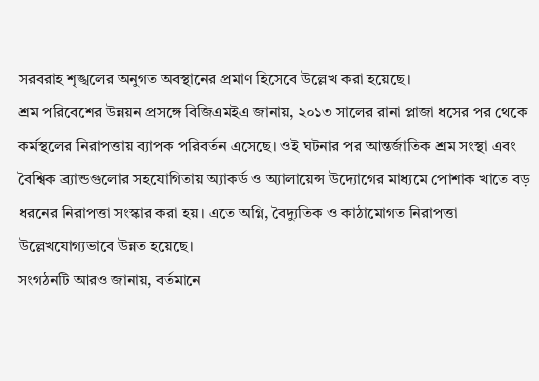সরবরাহ শৃঙ্খলের অনুগত অবস্থানের প্রমাণ হিসেবে উল্লেখ করা হয়েছে।
শ্রম পরিবেশের উন্নয়ন প্রসঙ্গে বিজিএমইএ জানায়, ২০১৩ সালের রানা প্লাজা ধসের পর থেকে কর্মস্থলের নিরাপত্তায় ব্যাপক পরিবর্তন এসেছে। ওই ঘটনার পর আন্তর্জাতিক শ্রম সংস্থা এবং বৈশ্বিক ব্র্যান্ডগুলোর সহযোগিতায় অ্যাকর্ড ও অ্যালায়েন্স উদ্যোগের মাধ্যমে পোশাক খাতে বড় ধরনের নিরাপত্তা সংস্কার করা হয়। এতে অগ্নি, বৈদ্যুতিক ও কাঠামোগত নিরাপত্তা উল্লেখযোগ্যভাবে উন্নত হয়েছে।
সংগঠনটি আরও জানায়, বর্তমানে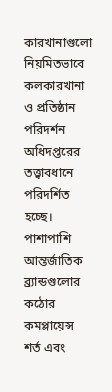কারখানাগুলো নিয়মিতভাবে কলকারখানা ও প্রতিষ্ঠান পরিদর্শন অধিদপ্তরের তত্ত্বাবধানে পরিদর্শিত হচ্ছে। পাশাপাশি আন্তর্জাতিক ব্র্যান্ডগুলোর কঠোর কমপ্লায়েন্স শর্ত এবং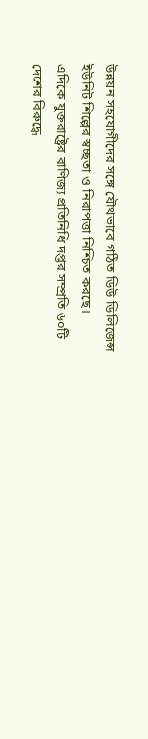উন্নয়ন সহযোগীদের সঙ্গে যৌথভাবে গঠিত ডিউ ডিলিজেন্স ইউনিট শিল্পের স্বচ্ছতা ও নিরাপত্তা নিশ্চিত করছে।
এদিকে যুক্তরাষ্ট্রের বাণিজ্য প্রতিনিধি দপ্তর সম্প্রতি ৬০টি দেশের বিরুদ্ধে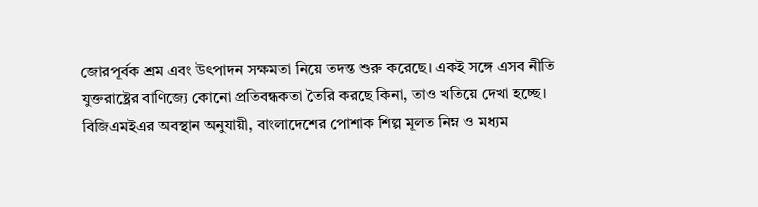জোরপূর্বক শ্রম এবং উৎপাদন সক্ষমতা নিয়ে তদন্ত শুরু করেছে। একই সঙ্গে এসব নীতি যুক্তরাষ্ট্রের বাণিজ্যে কোনো প্রতিবন্ধকতা তৈরি করছে কিনা, তাও খতিয়ে দেখা হচ্ছে।
বিজিএমইএর অবস্থান অনুযায়ী, বাংলাদেশের পোশাক শিল্প মূলত নিম্ন ও মধ্যম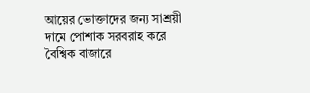আয়ের ভোক্তাদের জন্য সাশ্রয়ী দামে পোশাক সরবরাহ করে বৈশ্বিক বাজারে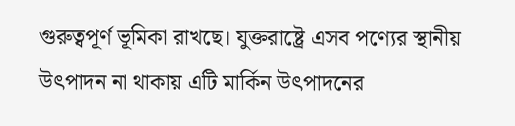গুরুত্বপূর্ণ ভূমিকা রাখছে। যুক্তরাষ্ট্রে এসব পণ্যের স্থানীয় উৎপাদন না থাকায় এটি মার্কিন উৎপাদনের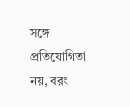সঙ্গে প্রতিযোগিতা নয়, বরং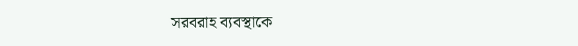সরবরাহ ব্যবস্থাকে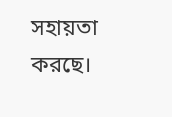সহায়তা করছে।